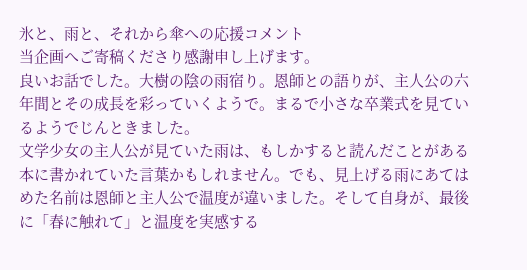氷と、雨と、それから傘への応援コメント
当企画へご寄稿くださり感謝申し上げます。
良いお話でした。大樹の陰の雨宿り。恩師との語りが、主人公の六年間とその成長を彩っていくようで。まるで小さな卒業式を見ているようでじんときました。
文学少女の主人公が見ていた雨は、もしかすると読んだことがある本に書かれていた言葉かもしれません。でも、見上げる雨にあてはめた名前は恩師と主人公で温度が違いました。そして自身が、最後に「春に触れて」と温度を実感する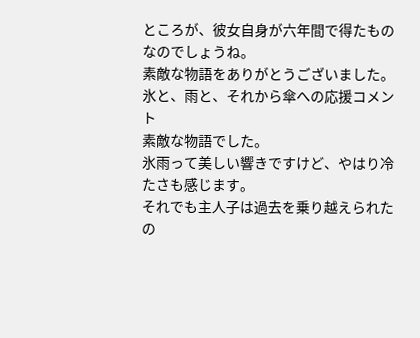ところが、彼女自身が六年間で得たものなのでしょうね。
素敵な物語をありがとうございました。
氷と、雨と、それから傘への応援コメント
素敵な物語でした。
氷雨って美しい響きですけど、やはり冷たさも感じます。
それでも主人子は過去を乗り越えられたの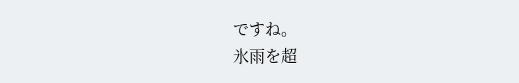ですね。
氷雨を超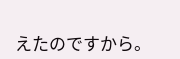えたのですから。